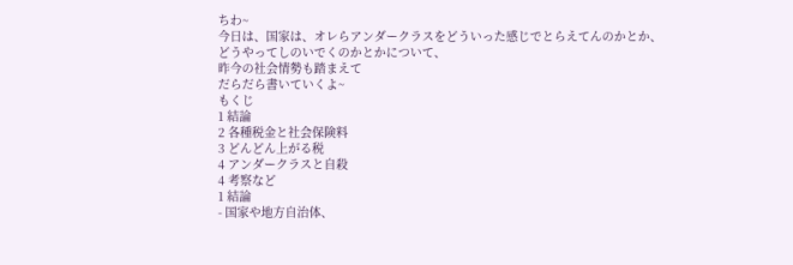ちわ~
今日は、国家は、オレらアンダークラスをどういった感じでとらえてんのかとか、
どうやってしのいでくのかとかについて、
昨今の社会情勢も踏まえて
だらだら書いていくよ~
もくじ
1 結論
2 各種税金と社会保険料
3 どんどん上がる税
4 アンダークラスと自殺
4 考察など
1 結論
- 国家や地方自治体、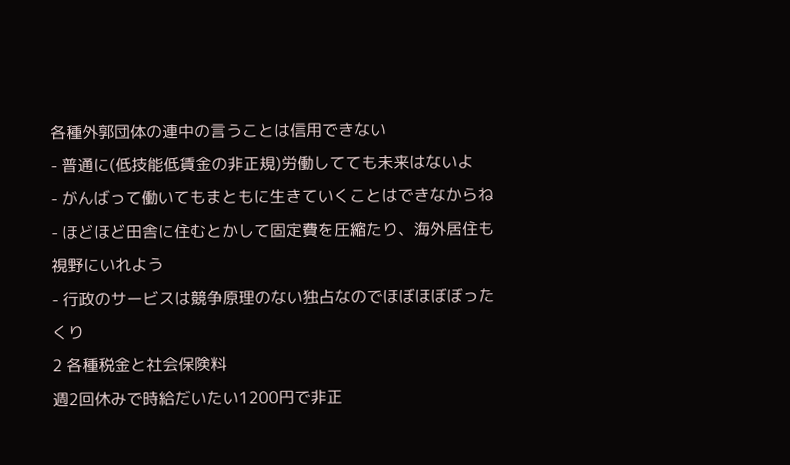各種外郭団体の連中の言うことは信用できない
- 普通に(低技能低賃金の非正規)労働してても未来はないよ
- がんばって働いてもまともに生きていくことはできなからね
- ほどほど田舎に住むとかして固定費を圧縮たり、海外居住も視野にいれよう
- 行政のサービスは競争原理のない独占なのでほぼほぼぼったくり
2 各種税金と社会保険料
週2回休みで時給だいたい1200円で非正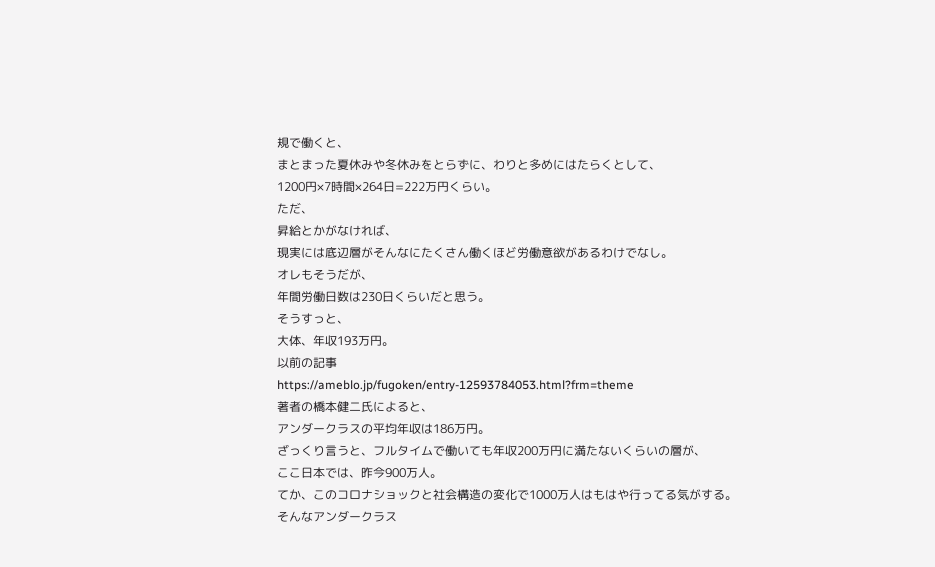規で働くと、
まとまった夏休みや冬休みをとらずに、わりと多めにはたらくとして、
1200円×7時間×264日=222万円くらい。
ただ、
昇給とかがなければ、
現実には底辺層がそんなにたくさん働くほど労働意欲があるわけでなし。
オレもそうだが、
年間労働日数は230日くらいだと思う。
そうすっと、
大体、年収193万円。
以前の記事
https://ameblo.jp/fugoken/entry-12593784053.html?frm=theme
著者の橋本健二氏によると、
アンダークラスの平均年収は186万円。
ざっくり言うと、フルタイムで働いても年収200万円に満たないくらいの層が、
ここ日本では、昨今900万人。
てか、このコロナショックと社会構造の変化で1000万人はもはや行ってる気がする。
そんなアンダークラス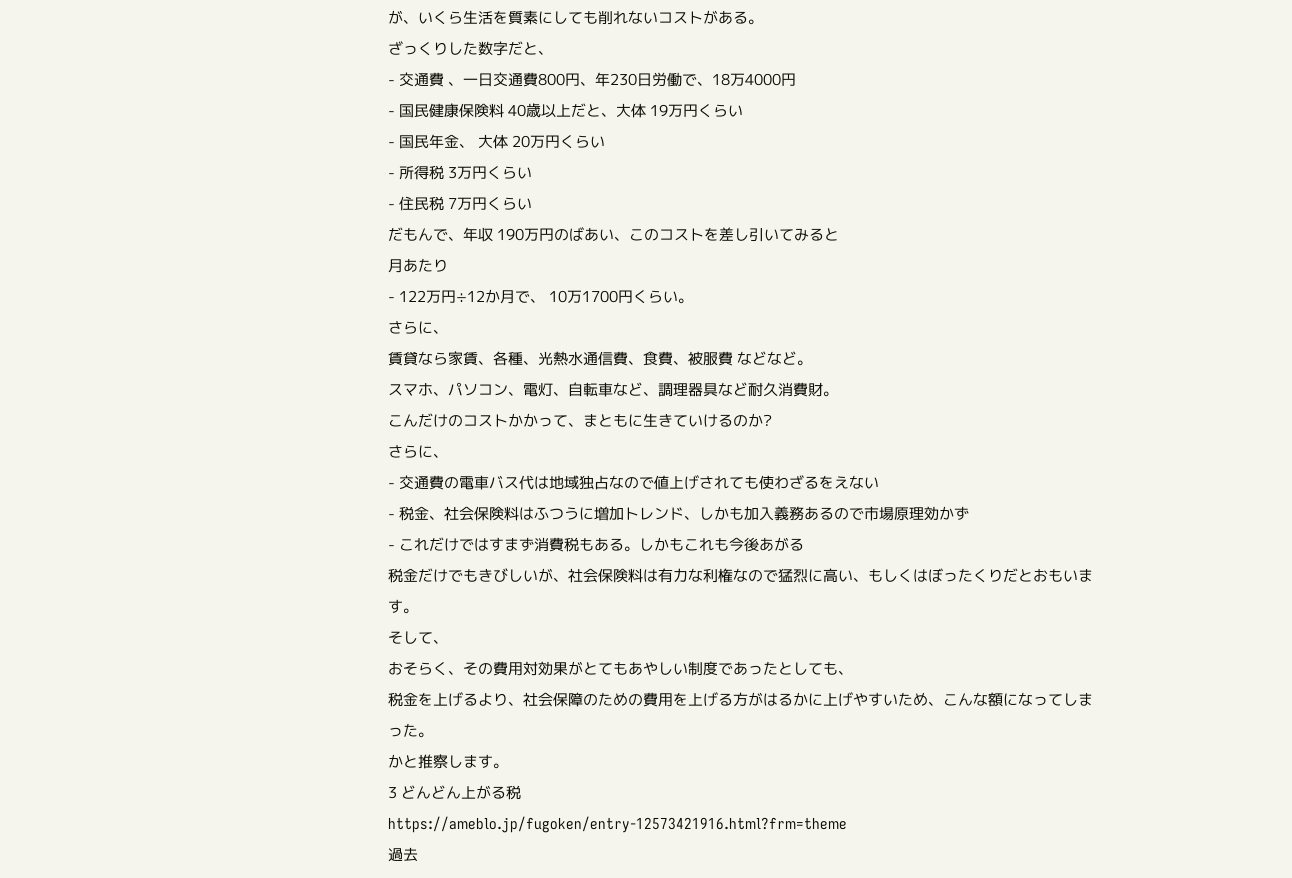が、いくら生活を質素にしても削れないコストがある。
ざっくりした数字だと、
- 交通費 、一日交通費800円、年230日労働で、18万4000円
- 国民健康保険料 40歳以上だと、大体 19万円くらい
- 国民年金、 大体 20万円くらい
- 所得税 3万円くらい
- 住民税 7万円くらい
だもんで、年収 190万円のばあい、このコストを差し引いてみると
月あたり
- 122万円÷12か月で、 10万1700円くらい。
さらに、
賃貸なら家賃、各種、光熱水通信費、食費、被服費 などなど。
スマホ、パソコン、電灯、自転車など、調理器具など耐久消費財。
こんだけのコストかかって、まともに生きていけるのか?
さらに、
- 交通費の電車バス代は地域独占なので値上げされても使わざるをえない
- 税金、社会保険料はふつうに増加トレンド、しかも加入義務あるので市場原理効かず
- これだけではすまず消費税もある。しかもこれも今後あがる
税金だけでもきびしいが、社会保険料は有力な利権なので猛烈に高い、もしくはぼったくりだとおもいます。
そして、
おそらく、その費用対効果がとてもあやしい制度であったとしても、
税金を上げるより、社会保障のための費用を上げる方がはるかに上げやすいため、こんな額になってしまった。
かと推察します。
3 どんどん上がる税
https://ameblo.jp/fugoken/entry-12573421916.html?frm=theme
過去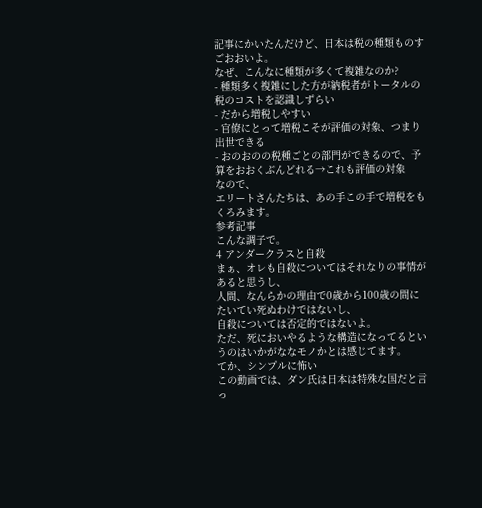記事にかいたんだけど、日本は税の種類ものすごおおいよ。
なぜ、こんなに種類が多くて複雑なのか?
- 種類多く複雑にした方が納税者がトータルの税のコストを認識しずらい
- だから増税しやすい
- 官僚にとって増税こそが評価の対象、つまり出世できる
- おのおのの税種ごとの部門ができるので、予算をおおくぶんどれる→これも評価の対象
なので、
エリートさんたちは、あの手この手で増税をもくろみます。
参考記事
こんな調子で。
4 アンダークラスと自殺
まぁ、オレも自殺についてはそれなりの事情があると思うし、
人間、なんらかの理由で0歳から100歳の間にたいてい死ぬわけではないし、
自殺については否定的ではないよ。
ただ、死においやるような構造になってるというのはいかがななモノかとは感じてます。
てか、シンプルに怖い
この動画では、ダン氏は日本は特殊な国だと言っ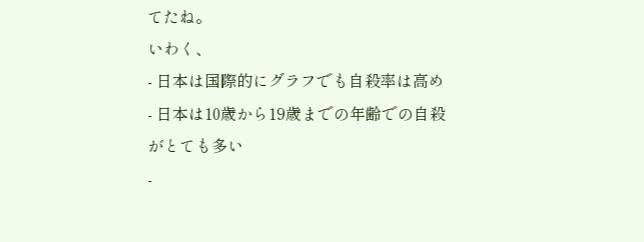てたね。
いわく、
- 日本は国際的にグラフでも自殺率は高め
- 日本は10歳から19歳までの年齢での自殺がとても多い
-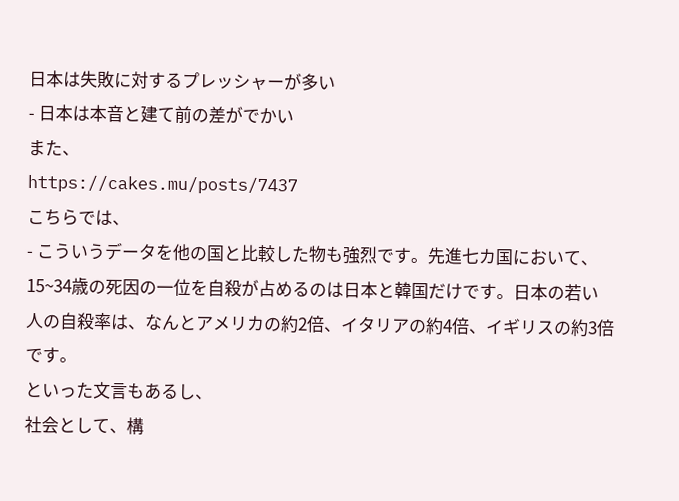日本は失敗に対するプレッシャーが多い
- 日本は本音と建て前の差がでかい
また、
https://cakes.mu/posts/7437
こちらでは、
- こういうデータを他の国と比較した物も強烈です。先進七カ国において、15~34歳の死因の一位を自殺が占めるのは日本と韓国だけです。日本の若い人の自殺率は、なんとアメリカの約2倍、イタリアの約4倍、イギリスの約3倍です。
といった文言もあるし、
社会として、構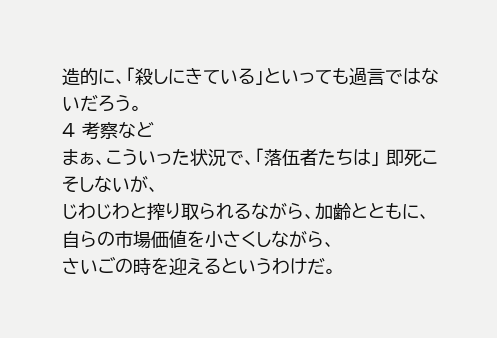造的に、「殺しにきている」といっても過言ではないだろう。
4 考察など
まぁ、こういった状況で、「落伍者たちは」 即死こそしないが、
じわじわと搾り取られるながら、加齢とともに、
自らの市場価値を小さくしながら、
さいごの時を迎えるというわけだ。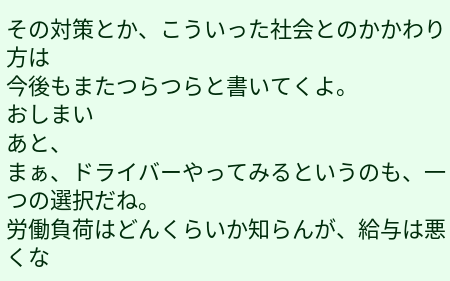その対策とか、こういった社会とのかかわり方は
今後もまたつらつらと書いてくよ。
おしまい
あと、
まぁ、ドライバーやってみるというのも、一つの選択だね。
労働負荷はどんくらいか知らんが、給与は悪くな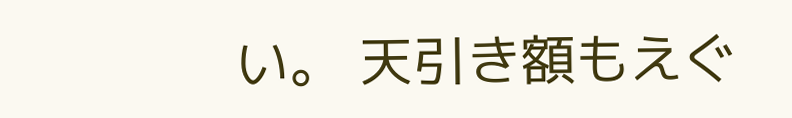い。 天引き額もえぐ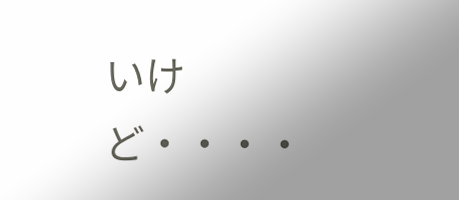いけど・・・・